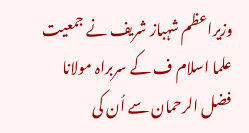وزیراعظم شہباز شریف نے جمعیت علما اسلام ف کے سربراہ مولانا فضل الرحمان سے اُن کی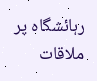رہائشگاہ پر ملاقات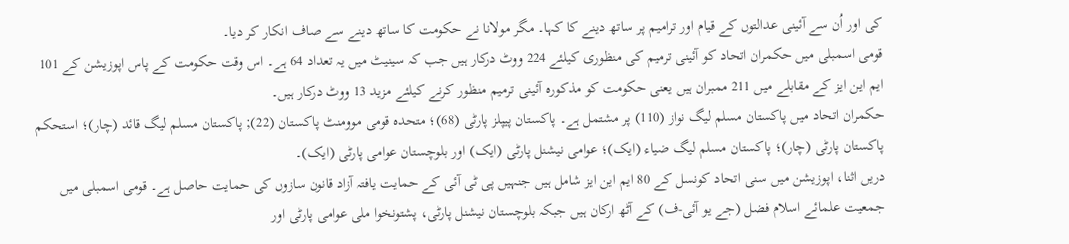کی اور اُن سے آئینی عدالتوں کے قیام اور ترامیم پر ساتھ دینے کا کہا۔ مگر مولانا نے حکومت کا ساتھ دینے سے صاف انکار کر دیا۔
قومی اسمبلی میں حکمران اتحاد کو آئینی ترمیم کی منظوری کیلئے 224 ووٹ درکار ہیں جب کہ سینیٹ میں یہ تعداد 64 ہے۔ اس وقت حکومت کے پاس اپوزیشن کے 101 ایم این ایز کے مقابلے میں 211 ممبران ہیں یعنی حکومت کو مذکورہ آئینی ترمیم منظور کرنے کیلئے مزید 13 ووٹ درکار ہیں۔
حکمران اتحاد میں پاکستان مسلم لیگ نواز (110) پر مشتمل ہے۔ پاکستان پیپلز پارٹی (68)؛ متحدہ قومی موومنٹ پاکستان (22); پاکستان مسلم لیگ قائد (چار)؛ استحکم پاکستان پارٹی (چار)؛ پاکستان مسلم لیگ ضیاء (ایک)؛ عوامی نیشنل پارٹی (ایک) اور بلوچستان عوامی پارٹی (ایک)۔
دریں اثنا، اپوزیشن میں سنی اتحاد کونسل کے 80 ایم این ایز شامل ہیں جنہیں پی ٹی آئی کے حمایت یافتہ آزاد قانون سازوں کی حمایت حاصل ہے۔ قومی اسمبلی میں جمعیت علمائے اسلام فضل (جے یو آئی-ف) کے آٹھ ارکان ہیں جبکہ بلوچستان نیشنل پارٹی، پشتونخوا ملی عوامی پارٹی اور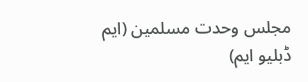مجلس وحدت مسلمین (ایم ڈبلیو ایم)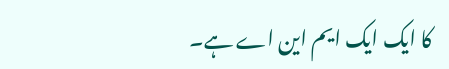کا ایک ایک ایم این اے ہے۔